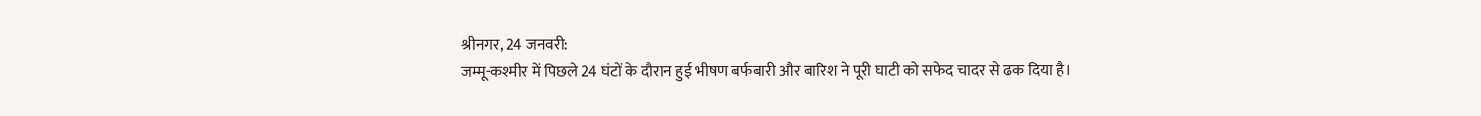श्रीनगर, 24 जनवरी:
जम्मू-कश्मीर में पिछले 24 घंटों के दौरान हुई भीषण बर्फबारी और बारिश ने पूरी घाटी को सफेद चादर से ढक दिया है।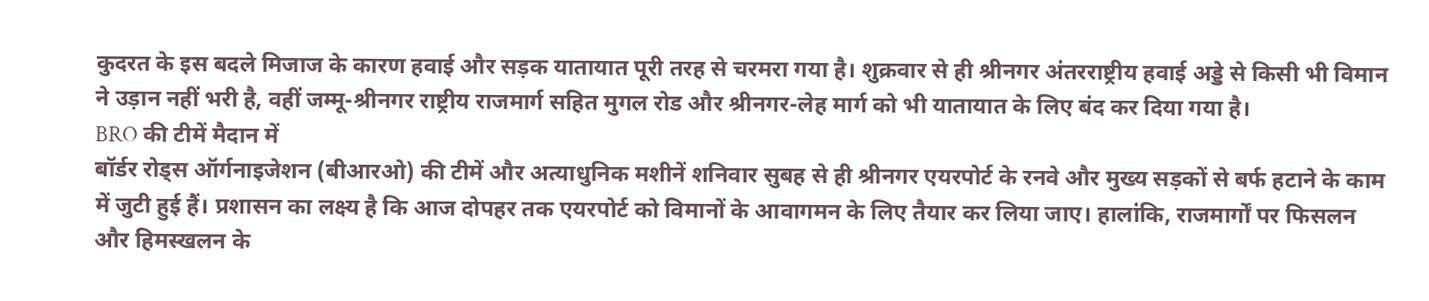कुदरत के इस बदले मिजाज के कारण हवाई और सड़क यातायात पूरी तरह से चरमरा गया है। शुक्रवार से ही श्रीनगर अंतरराष्ट्रीय हवाई अड्डे से किसी भी विमान ने उड़ान नहीं भरी है, वहीं जम्मू-श्रीनगर राष्ट्रीय राजमार्ग सहित मुगल रोड और श्रीनगर-लेह मार्ग को भी यातायात के लिए बंद कर दिया गया है।
BRO की टीमें मैदान में
बॉर्डर रोड्स ऑर्गनाइजेशन (बीआरओ) की टीमें और अत्याधुनिक मशीनें शनिवार सुबह से ही श्रीनगर एयरपोर्ट के रनवे और मुख्य सड़कों से बर्फ हटाने के काम में जुटी हुई हैं। प्रशासन का लक्ष्य है कि आज दोपहर तक एयरपोर्ट को विमानों के आवागमन के लिए तैयार कर लिया जाए। हालांकि, राजमार्गों पर फिसलन और हिमस्खलन के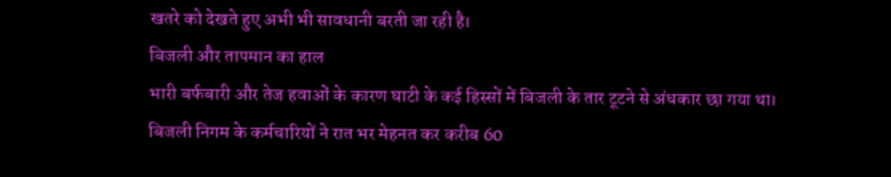खतरे को देखते हुए अभी भी सावधानी बरती जा रही है।
बिजली और तापमान का हाल
भारी बर्फबारी और तेज हवाओं के कारण घाटी के कई हिस्सों में बिजली के तार टूटने से अंधकार छा गया था। बिजली निगम के कर्मचारियों ने रात भर मेहनत कर करीब 60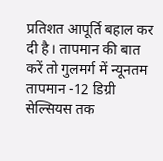प्रतिशत आपूर्ति बहाल कर दी है। तापमान की बात करें तो गुलमर्ग में न्यूनतम तापमान -12 डिग्री सेल्सियस तक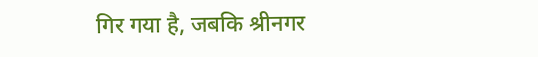गिर गया है, जबकि श्रीनगर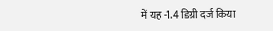में यह -1.4 डिग्री दर्ज किया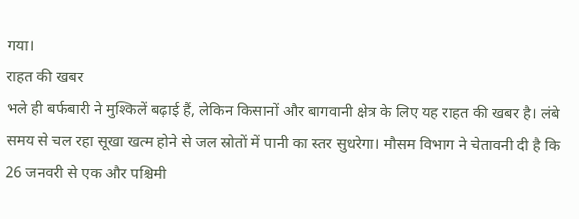गया।
राहत की खबर
भले ही बर्फबारी ने मुश्किलें बढ़ाई हैं, लेकिन किसानों और बागवानी क्षेत्र के लिए यह राहत की खबर है। लंबे समय से चल रहा सूखा खत्म होने से जल स्रोतों में पानी का स्तर सुधरेगा। मौसम विभाग ने चेतावनी दी है कि 26 जनवरी से एक और पश्चिमी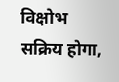विक्षोभ सक्रिय होगा,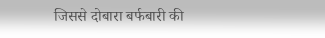जिससे दोबारा बर्फबारी की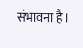संभावना है।